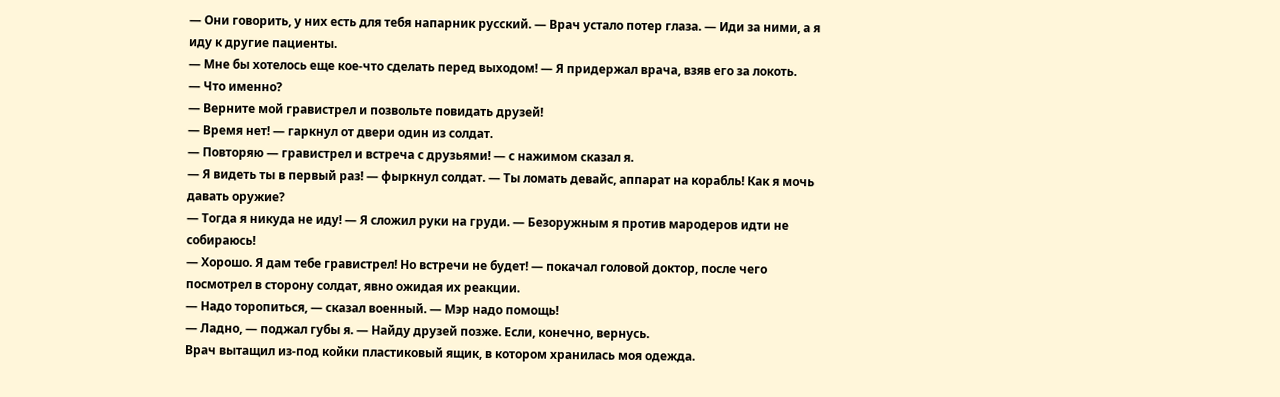— Они говорить, у них есть для тебя напарник русский. — Врач устало потер глаза. — Иди за ними, а я иду к другие пациенты.
— Мне бы хотелось еще кое-что сделать перед выходом! — Я придержал врача, взяв его за локоть.
— Что именно?
— Верните мой гравистрел и позвольте повидать друзей!
— Время нет! — гаркнул от двери один из солдат.
— Повторяю — гравистрел и встреча с друзьями! — с нажимом сказал я.
— Я видеть ты в первый раз! — фыркнул солдат. — Ты ломать девайс, аппарат на корабль! Как я мочь давать оружие?
— Тогда я никуда не иду! — Я сложил руки на груди. — Безоружным я против мародеров идти не собираюсь!
— Хорошо. Я дам тебе гравистрел! Но встречи не будет! — покачал головой доктор, после чего посмотрел в сторону солдат, явно ожидая их реакции.
— Надо торопиться, — сказал военный. — Мэр надо помощь!
— Ладно, — поджал губы я. — Найду друзей позже. Если, конечно, вернусь.
Врач вытащил из-под койки пластиковый ящик, в котором хранилась моя одежда.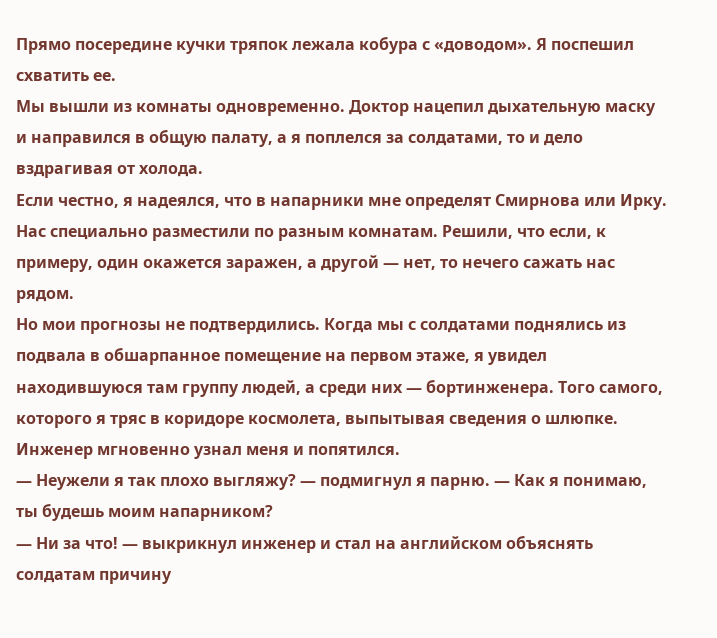Прямо посередине кучки тряпок лежала кобура с «доводом». Я поспешил схватить ее.
Мы вышли из комнаты одновременно. Доктор нацепил дыхательную маску и направился в общую палату, а я поплелся за солдатами, то и дело вздрагивая от холода.
Если честно, я надеялся, что в напарники мне определят Смирнова или Ирку. Нас специально разместили по разным комнатам. Решили, что если, к примеру, один окажется заражен, а другой — нет, то нечего сажать нас рядом.
Но мои прогнозы не подтвердились. Когда мы с солдатами поднялись из подвала в обшарпанное помещение на первом этаже, я увидел находившуюся там группу людей, а среди них — бортинженера. Того самого, которого я тряс в коридоре космолета, выпытывая сведения о шлюпке.
Инженер мгновенно узнал меня и попятился.
— Неужели я так плохо выгляжу? — подмигнул я парню. — Как я понимаю, ты будешь моим напарником?
— Ни за что! — выкрикнул инженер и стал на английском объяснять солдатам причину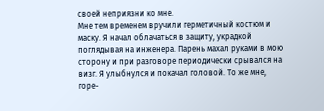своей неприязни ко мне.
Мне тем временем вручили герметичный костюм и маску. Я начал облачаться в защиту, украдкой поглядывая на инженера. Парень махал руками в мою сторону и при разговоре периодически срывался на визг. Я улыбнулся и покачал головой. То же мне, горе-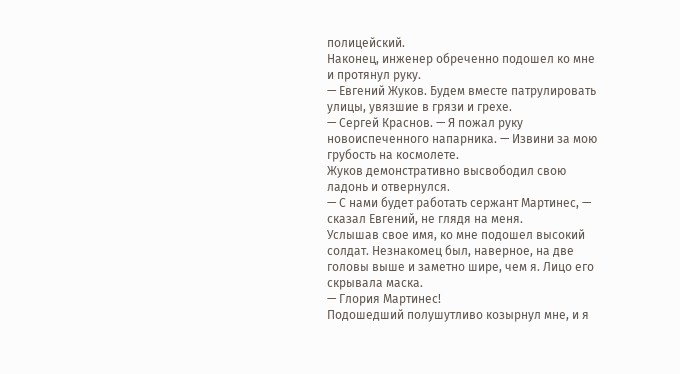полицейский.
Наконец, инженер обреченно подошел ко мне и протянул руку.
— Евгений Жуков. Будем вместе патрулировать улицы, увязшие в грязи и грехе.
— Сергей Краснов. — Я пожал руку новоиспеченного напарника. — Извини за мою грубость на космолете.
Жуков демонстративно высвободил свою ладонь и отвернулся.
— С нами будет работать сержант Мартинес, — сказал Евгений, не глядя на меня.
Услышав свое имя, ко мне подошел высокий солдат. Незнакомец был, наверное, на две головы выше и заметно шире, чем я. Лицо его скрывала маска.
— Глория Мартинес!
Подошедший полушутливо козырнул мне, и я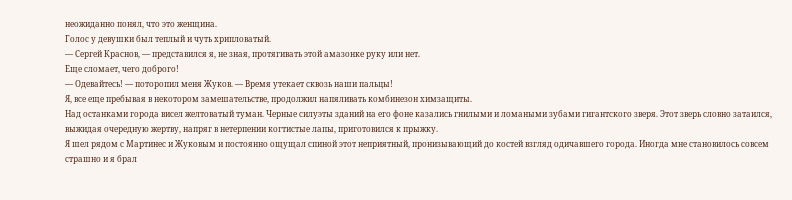неожиданно понял, что это женщина.
Голос у девушки был теплый и чуть хрипловатый.
— Сергей Краснов, — представился я, не зная, протягивать этой амазонке руку или нет.
Еще сломает, чего доброго!
— Одевайтесь! — поторопил меня Жуков. — Время утекает сквозь наши пальцы!
Я, все еще пребывая в некотором замешательстве, продолжил напяливать комбинезон химзащиты.
Над останками города висел желтоватый туман. Черные силуэты зданий на его фоне казались гнилыми и ломаными зубами гигантского зверя. Этот зверь словно затаился, выжидая очередную жертву, напряг в нетерпении когтистые лапы, приготовился к прыжку.
Я шел рядом с Мартинес и Жуковым и постоянно ощущал спиной этот неприятный, пронизывающий до костей взгляд одичавшего города. Иногда мне становилось совсем страшно и я брал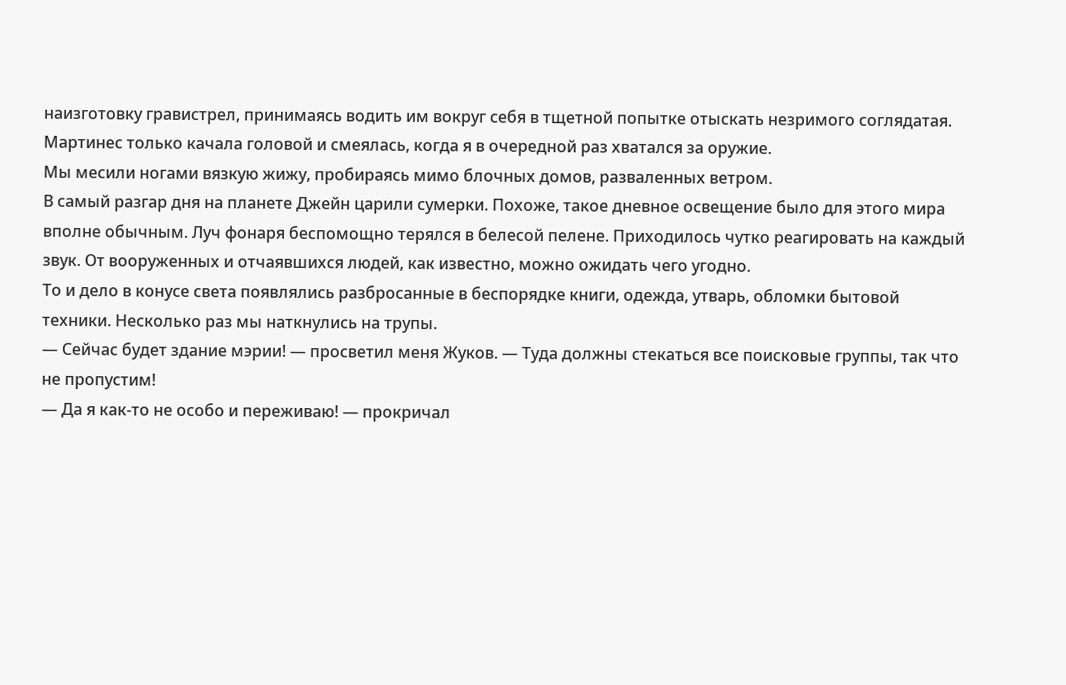наизготовку гравистрел, принимаясь водить им вокруг себя в тщетной попытке отыскать незримого соглядатая. Мартинес только качала головой и смеялась, когда я в очередной раз хватался за оружие.
Мы месили ногами вязкую жижу, пробираясь мимо блочных домов, разваленных ветром.
В самый разгар дня на планете Джейн царили сумерки. Похоже, такое дневное освещение было для этого мира вполне обычным. Луч фонаря беспомощно терялся в белесой пелене. Приходилось чутко реагировать на каждый звук. От вооруженных и отчаявшихся людей, как известно, можно ожидать чего угодно.
То и дело в конусе света появлялись разбросанные в беспорядке книги, одежда, утварь, обломки бытовой техники. Несколько раз мы наткнулись на трупы.
— Сейчас будет здание мэрии! — просветил меня Жуков. — Туда должны стекаться все поисковые группы, так что не пропустим!
— Да я как-то не особо и переживаю! — прокричал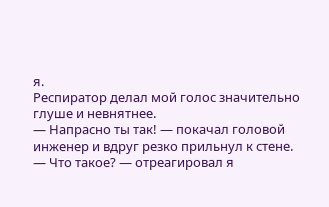я.
Респиратор делал мой голос значительно глуше и невнятнее.
— Напрасно ты так! — покачал головой инженер и вдруг резко прильнул к стене.
— Что такое? — отреагировал я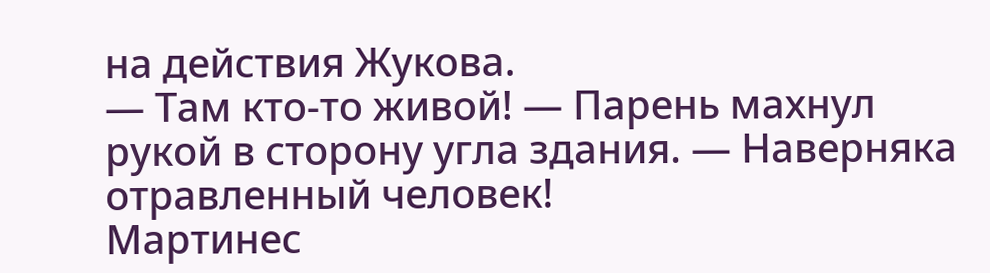на действия Жукова.
— Там кто-то живой! — Парень махнул рукой в сторону угла здания. — Наверняка отравленный человек!
Мартинес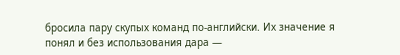бросила пару скупых команд по-английски. Их значение я понял и без использования дара —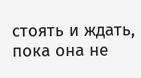стоять и ждать, пока она не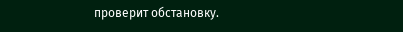проверит обстановку.